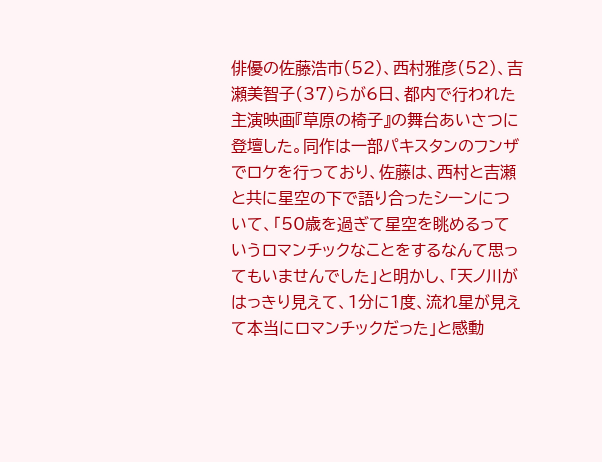俳優の佐藤浩市(52)、西村雅彦(52)、吉瀬美智子(37)らが6日、都内で行われた主演映画『草原の椅子』の舞台あいさつに登壇した。同作は一部パキスタンのフンザでロケを行っており、佐藤は、西村と吉瀬と共に星空の下で語り合ったシーンについて、「50歳を過ぎて星空を眺めるっていうロマンチックなことをするなんて思ってもいませんでした」と明かし、「天ノ川がはっきり見えて、1分に1度、流れ星が見えて本当にロマンチックだった」と感動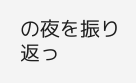の夜を振り返っ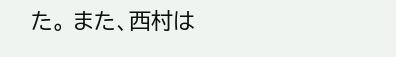た。 また、西村は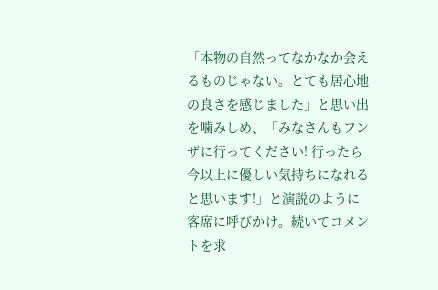「本物の自然ってなかなか会えるものじゃない。とても居心地の良さを感じました」と思い出を噛みしめ、「みなさんもフンザに行ってください! 行ったら今以上に優しい気持ちになれると思います!」と演説のように客席に呼びかけ。続いてコメントを求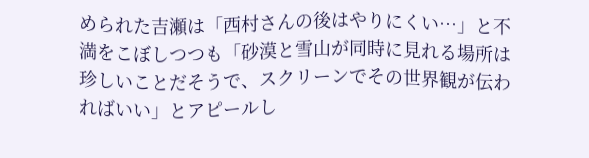められた吉瀬は「西村さんの後はやりにくい…」と不満をこぼしつつも「砂漠と雪山が同時に見れる場所は珍しいことだそうで、スクリーンでその世界観が伝わればいい」とアピールし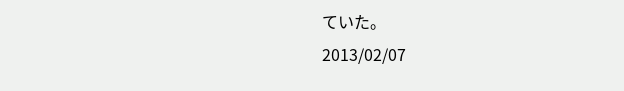ていた。
2013/02/07